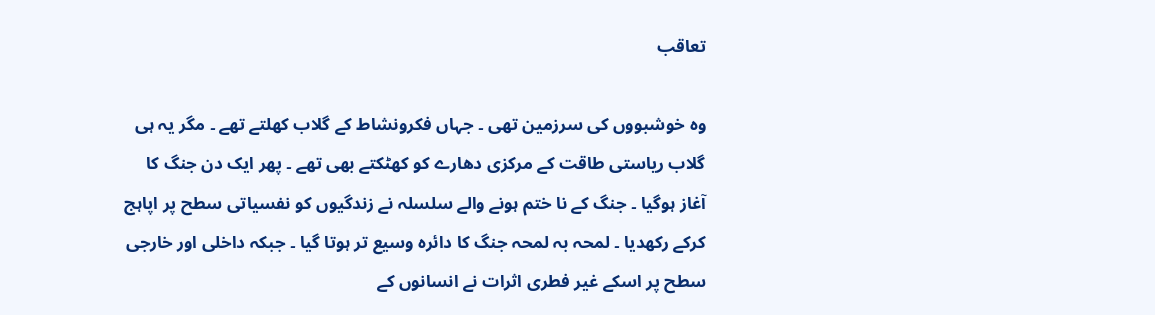تعاقب

وہ خوشبووں کی سرزمین تھی ۔ جہاں فکرونشاط کے گلاب کھلتے تھے ۔ مگر یہ ہی گلاب ریاستی طاقت کے مرکزی دھارے کو کھٹکتے بھی تھے ۔ پھر ایک دن جنگ کا آغاز ہوگیا ۔ جنگ کے نا ختم ہونے والے سلسلہ نے زندگیوں کو نفسیاتی سطح پر اپاہج کرکے رکھدیا ۔ لمحہ بہ لمحہ جنگ کا دائرہ وسیع تر ہوتا گیا ۔ جبکہ داخلی اور خارجی سطح پر اسکے غیر فطری اثرات نے انسانوں کے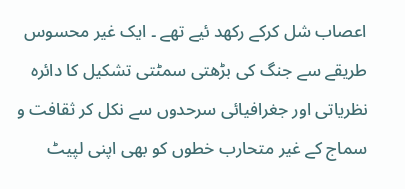اعصاب شل کرکے رکھد ئیے تھے ۔ ایک غیر محسوس طریقے سے جنگ کی بڑھتی سمٹتی تشکیل کا دائرہ نظریاتی اور جغرافیائی سرحدوں سے نکل کر ثقافت و سماج کے غیر متحارب خطوں کو بھی اپنی لپیٹ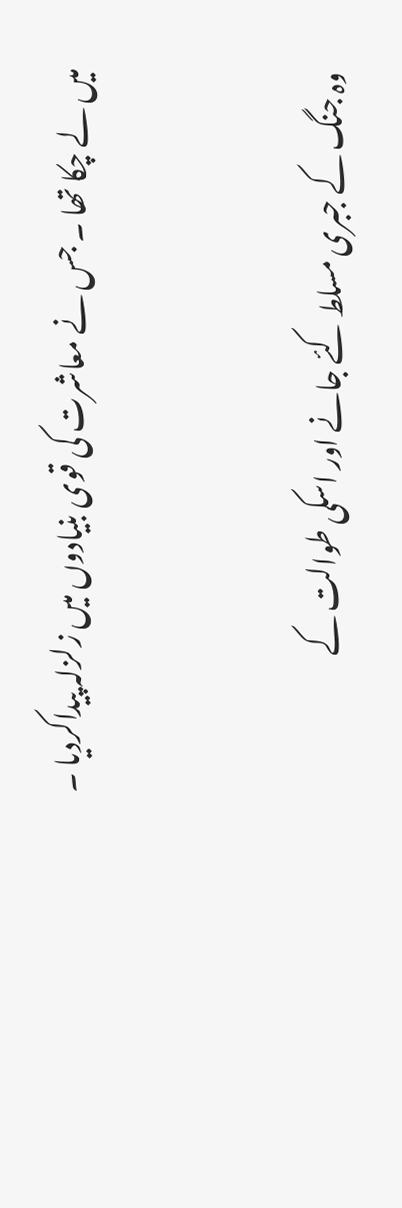میں لے چکا تھا ۔ جس نے معاشرت کی قوی بنیادوں میں زلزلہ پیداکردیا ۔


وہ جنگ کے جبری مسلط کئے جانے اور اسکی طوالت کے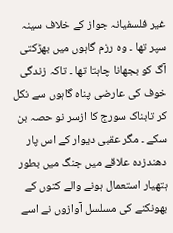غیر فلسفیانہ جواز کے خلاف سینہ سپر تھا ۔ وہ رزم گاہوں میں بھڑکتی آگ کو بجھانا چاہتا تھا ۔ تاکہ زندگی خوف کی عارضی پناہ گاہوں سے نکل کر تابناک سورج کا ازسر نو حصہ بن سکے ۔ مگر عقبی دیوار کے اس پار دھندزدہ علاقے میں جنگ میں بطور ہتھیار استعمال ہونے والے کتوں کے بھونکنے کی مسلسل آوازوں نے اسے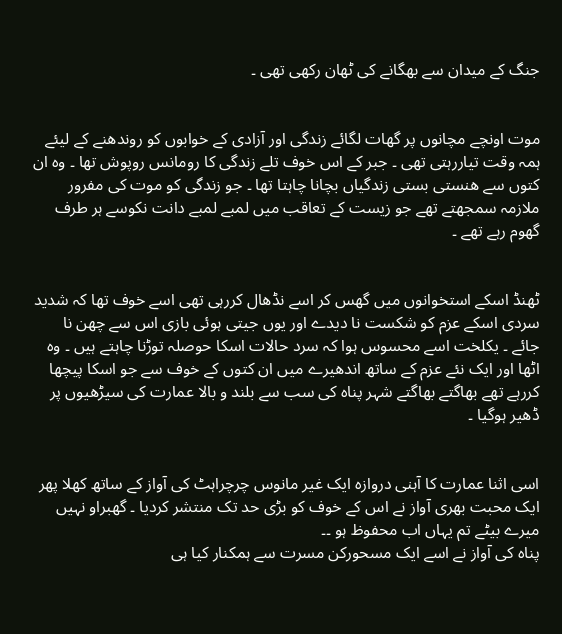جنگ کے میدان سے بھگانے کی ٹھان رکھی تھی ۔


موت اونچے مچانوں پر گھات لگائے زندگی اور آزادی کے خوابوں کو روندھنے کے لیئے ہمہ وقت تیاررہتی تھی ۔ جبر کے اس خوف تلے زندگی کا رومانس روپوش تھا ۔ وہ ان کتوں سے ھنستی بستی زندگیاں بچانا چاہتا تھا ۔ جو زندگی کو موت کی مفرور ملازمہ سمجھتے تھے جو زیست کے تعاقب میں لمبے لمبے دانت نکوسے ہر طرف گھوم رہے تھے ۔


ٹھنڈ اسکے استخوانوں میں گھس کر اسے نڈھال کررہی تھی اسے خوف تھا کہ شدید سردی اسکے عزم کو شکست نا دیدے اور یوں جیتی ہوئی بازی اس سے چھن نا جائے ۔ یکلخت اسے محسوس ہوا کہ سرد حالات اسکا حوصلہ توڑنا چاہتے ہیں ۔ وہ اٹھا اور ایک نئے عزم کے ساتھ اندھیرے میں ان کتوں کے خوف سے جو اسکا پیچھا کررہے تھے بھاگتے بھاگتے شہر پناہ کی سب سے بلند و بالا عمارت کی سیڑھیوں پر ڈھیر ہوگیا ۔


اسی اثنا عمارت کا آہنی دروازہ ایک غیر مانوس چرچراہٹ کی آواز کے ساتھ کھلا پھر ایک محبت بھری آواز نے اس کے خوف کو بڑی حد تک منتشر کردیا ۔ گھبراو نہیں میرے بیٹے تم یہاں اب محفوظ ہو ۔۔
پناہ کی آواز نے اسے ایک مسحورکن مسرت سے ہمکنار کیا ہی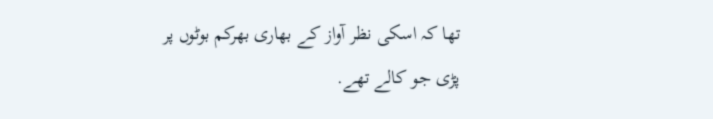تھا کہ اسکی نظر آواز کے بھاری بھرکم بوٹوں پر پڑی جو کالے تھے.